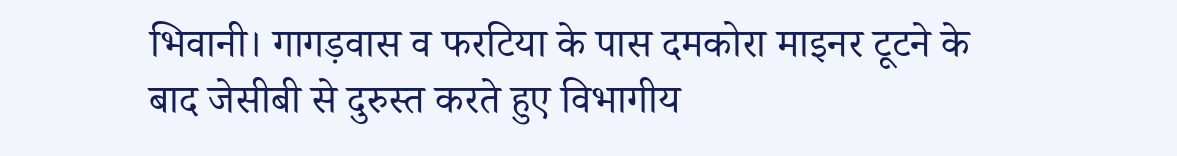भिवानी। गागड़वास व फरटिया के पास दमकोरा माइनर टूटने के बाद जेसीबी से दुरुस्त करते हुए विभागीय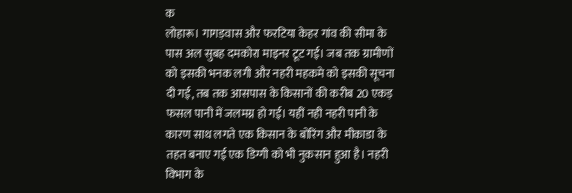क
लोहारू। गागड़वास और फरटिया केहर गांव की सीमा के पास अल सुबह दमकोरा माइनर टूट गई। जब तक ग्रामीणों को इसकी भनक लगी और नहरी महकमे को इसकी सूचना दी गई, तब तक आसपास के किसानों की करीब 20 एकड़ फसल पानी में जलमग्न हो गई। यहीं नही नहरी पानी के कारण साथ लगते एक किसान के बोरिंग और मीकाडा के तहत बनाए गई एक डिग्गी को भी नुकसान हुआ है। नहरी विभाग के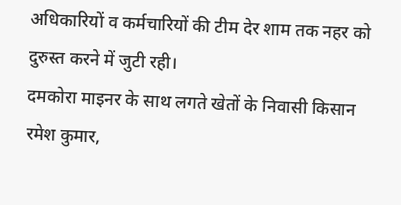अधिकारियों व कर्मचारियों की टीम देर शाम तक नहर को दुरुस्त करने में जुटी रही।
दमकोरा माइनर के साथ लगते खेतों के निवासी किसान रमेश कुमार,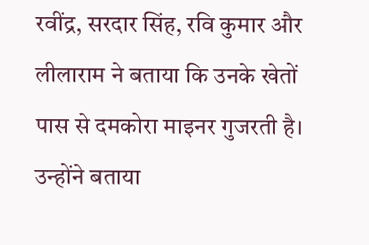रवींद्र, सरदार सिंह, रवि कुमार और लीलाराम ने बताया कि उनके खेतों पास से दमकोरा माइनर गुजरती है। उन्होंने बताया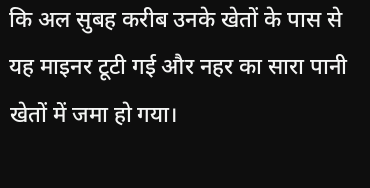कि अल सुबह करीब उनके खेतों के पास से यह माइनर टूटी गई और नहर का सारा पानी खेतों में जमा हो गया।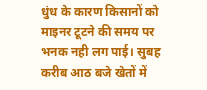धुंध के कारण किसानों को माइनर टूटने की समय पर भनक नही लग पाई। सुबह करीब आठ बजे खेतों में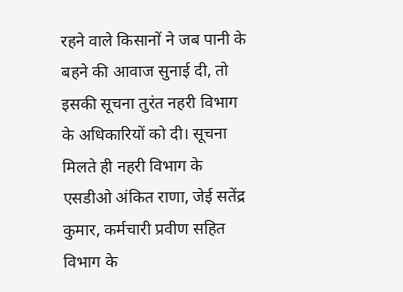रहने वाले किसानों ने जब पानी के बहने की आवाज सुनाई दी, तो इसकी सूचना तुरंत नहरी विभाग के अधिकारियों को दी। सूचना मिलते ही नहरी विभाग के एसडीओ अंकित राणा, जेई सतेंद्र कुमार, कर्मचारी प्रवीण सहित विभाग के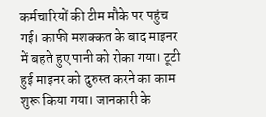कर्मचारियों की टीम मौके पर पहुंच गई। काफी मशक्कत के बाद माइनर में बहते हुए पानी को रोका गया। टूटी हुई माइनर को दुरुस्त करने का काम शुरू किया गया। जानकारी के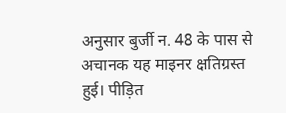अनुसार बुर्जी न. 48 के पास से अचानक यह माइनर क्षतिग्रस्त हुई। पीड़ित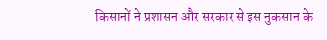किसानों ने प्रशासन और सरकार से इस नुकसान के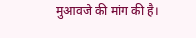मुआवजे की मांग की है।